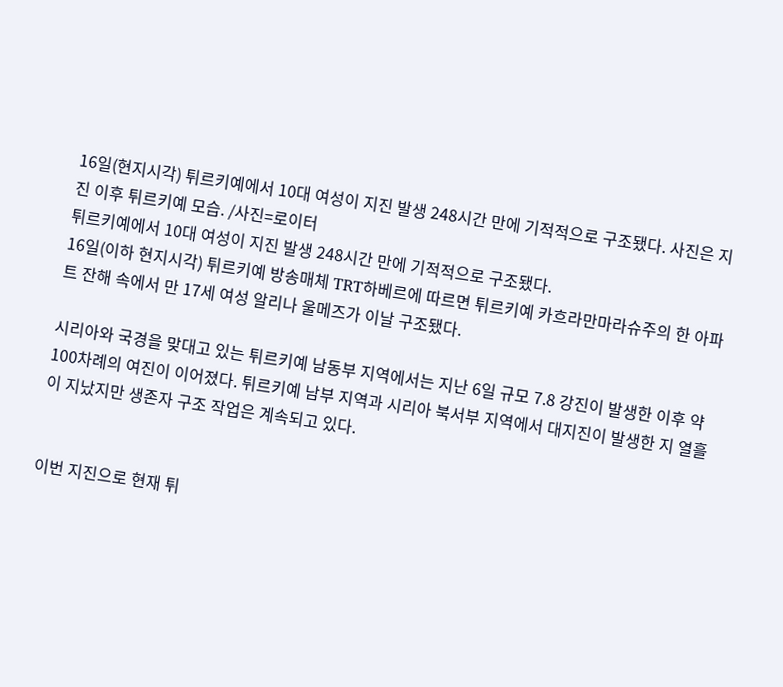16일(현지시각) 튀르키예에서 10대 여성이 지진 발생 248시간 만에 기적적으로 구조됐다. 사진은 지진 이후 튀르키예 모습. /사진=로이터
튀르키예에서 10대 여성이 지진 발생 248시간 만에 기적적으로 구조됐다.
16일(이하 현지시각) 튀르키예 방송매체 TRT하베르에 따르면 튀르키예 카흐라만마라슈주의 한 아파트 잔해 속에서 만 17세 여성 알리나 울메즈가 이날 구조됐다.

시리아와 국경을 맞대고 있는 튀르키예 남동부 지역에서는 지난 6일 규모 7.8 강진이 발생한 이후 약 100차례의 여진이 이어졌다. 튀르키예 남부 지역과 시리아 북서부 지역에서 대지진이 발생한 지 열흘이 지났지만 생존자 구조 작업은 계속되고 있다.


이번 지진으로 현재 튀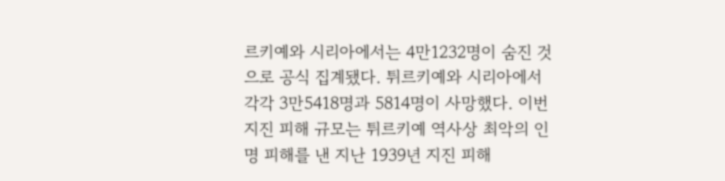르키예와 시리아에서는 4만1232명이 숨진 것으로 공식 집계됐다. 튀르키예와 시리아에서 각각 3만5418명과 5814명이 사망했다. 이번 지진 피해 규모는 튀르키예 역사상 최악의 인명 피해를 낸 지난 1939년 지진 피해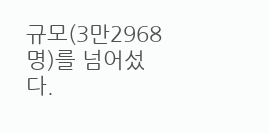규모(3만2968명)를 넘어섰다.